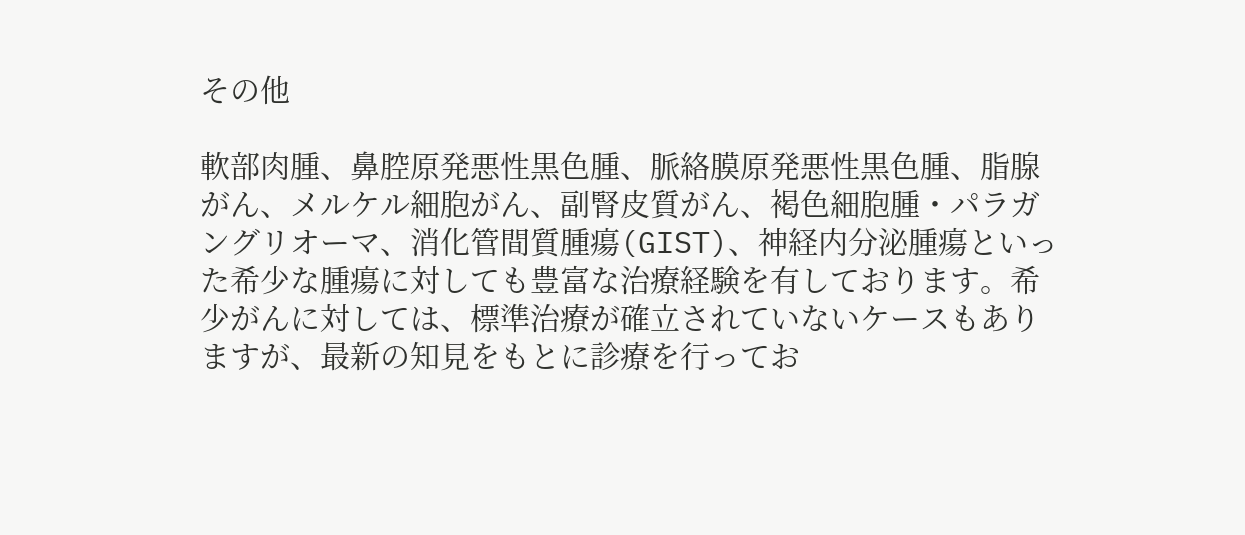その他

軟部肉腫、鼻腔原発悪性黒色腫、脈絡膜原発悪性黒色腫、脂腺がん、メルケル細胞がん、副腎皮質がん、褐色細胞腫・パラガングリオーマ、消化管間質腫瘍(GIST)、神経内分泌腫瘍といった希少な腫瘍に対しても豊富な治療経験を有しております。希少がんに対しては、標準治療が確立されていないケースもありますが、最新の知見をもとに診療を行ってお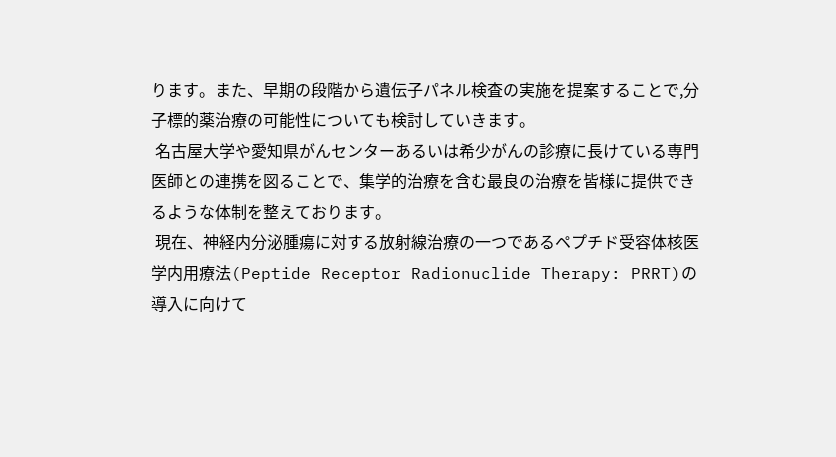ります。また、早期の段階から遺伝子パネル検査の実施を提案することで,分子標的薬治療の可能性についても検討していきます。
 名古屋大学や愛知県がんセンターあるいは希少がんの診療に長けている専門医師との連携を図ることで、集学的治療を含む最良の治療を皆様に提供できるような体制を整えております。
 現在、神経内分泌腫瘍に対する放射線治療の一つであるペプチド受容体核医学内用療法(Peptide Receptor Radionuclide Therapy: PRRT)の導入に向けて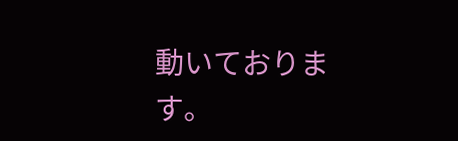動いております。